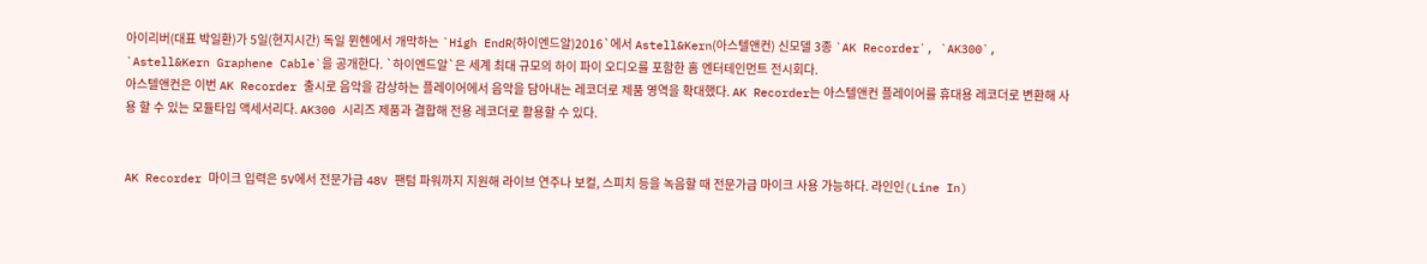아이리버(대표 박일환)가 5일(현지시간) 독일 뮌헨에서 개막하는 `High EndR(하이엔드알)2016`에서 Astell&Kern(아스텔앤컨) 신모델 3종 `AK Recorder`, `AK300`, `Astell&Kern Graphene Cable`을 공개한다. `하이엔드알`은 세계 최대 규모의 하이 파이 오디오를 포함한 홈 엔터테인먼트 전시회다.
아스텔앤컨은 이번 AK Recorder 출시로 음악을 감상하는 플레이어에서 음악을 담아내는 레코더로 제품 영역을 확대했다. AK Recorder는 아스텔앤컨 플레이어를 휴대용 레코더로 변환해 사용 할 수 있는 모듈타입 액세서리다. AK300 시리즈 제품과 결합해 전용 레코더로 활용할 수 있다.


AK Recorder 마이크 입력은 5V에서 전문가급 48V 팬텀 파워까지 지원해 라이브 연주나 보컬, 스피치 등을 녹음할 때 전문가급 마이크 사용 가능하다. 라인인(Line In)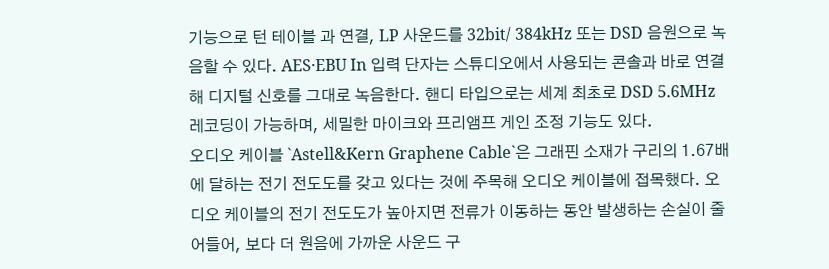기능으로 턴 테이블 과 연결, LP 사운드를 32bit/ 384kHz 또는 DSD 음원으로 녹음할 수 있다. AES·EBU In 입력 단자는 스튜디오에서 사용되는 콘솔과 바로 연결해 디지털 신호를 그대로 녹음한다. 핸디 타입으로는 세계 최초로 DSD 5.6MHz 레코딩이 가능하며, 세밀한 마이크와 프리앰프 게인 조정 기능도 있다.
오디오 케이블 `Astell&Kern Graphene Cable`은 그래핀 소재가 구리의 1.67배에 달하는 전기 전도도를 갖고 있다는 것에 주목해 오디오 케이블에 접목했다. 오디오 케이블의 전기 전도도가 높아지면 전류가 이동하는 동안 발생하는 손실이 줄어들어, 보다 더 원음에 가까운 사운드 구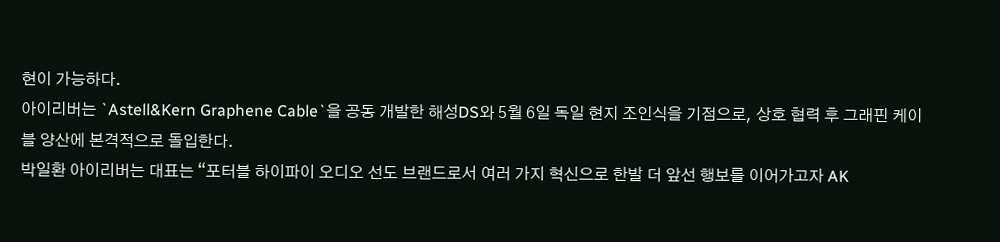현이 가능하다.
아이리버는 `Astell&Kern Graphene Cable`을 공동 개발한 해성DS와 5월 6일 독일 현지 조인식을 기점으로, 상호 협력 후 그래핀 케이블 양산에 본격적으로 돌입한다.
박일환 아이리버는 대표는 “포터블 하이파이 오디오 선도 브랜드로서 여러 가지 혁신으로 한발 더 앞선 행보를 이어가고자 AK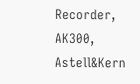Recorder, AK300, Astell&Kern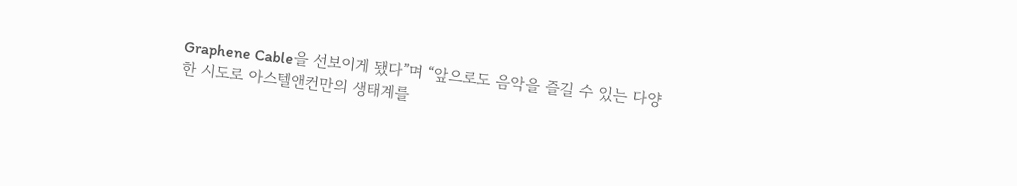Graphene Cable을 선보이게 됐다”며 “앞으로도 음악을 즐길 수 있는 다양한 시도로 아스텔앤컨만의 생태계를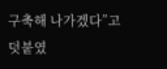구축해 나가겠다”고 덧붙였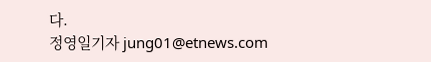다.
정영일기자 jung01@etnews.com